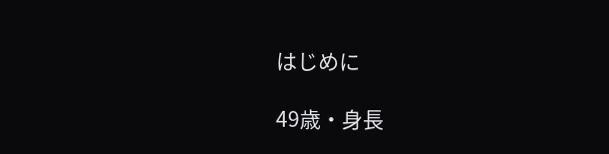はじめに

49歳・身長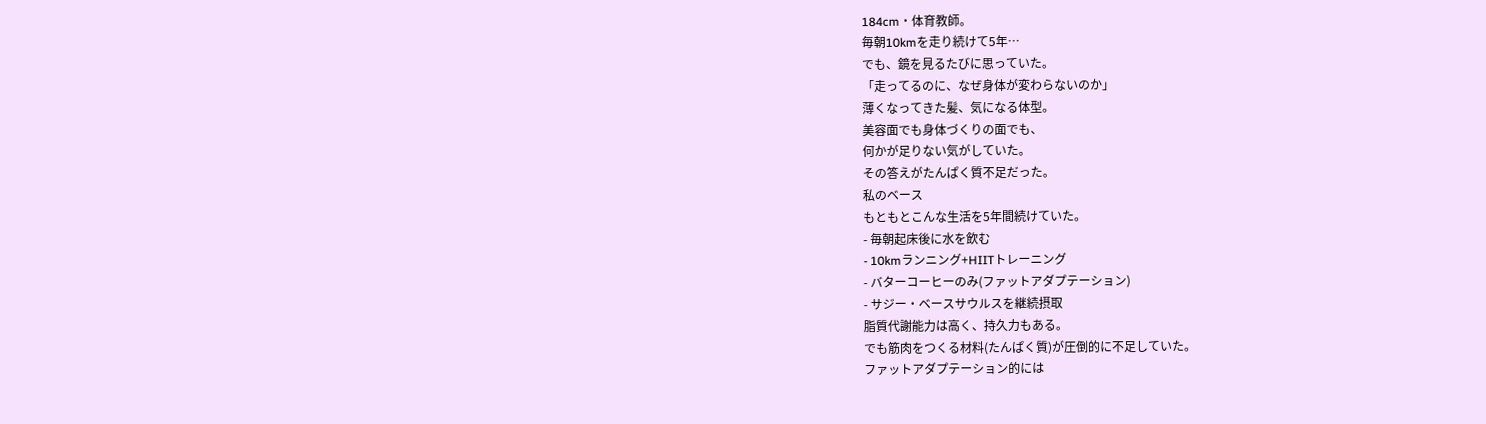184cm・体育教師。
毎朝10kmを走り続けて5年…
でも、鏡を見るたびに思っていた。
「走ってるのに、なぜ身体が変わらないのか」
薄くなってきた髪、気になる体型。
美容面でも身体づくりの面でも、
何かが足りない気がしていた。
その答えがたんぱく質不足だった。
私のベース
もともとこんな生活を5年間続けていた。
- 毎朝起床後に水を飲む
- 10kmランニング+HIITトレーニング
- バターコーヒーのみ(ファットアダプテーション)
- サジー・ベースサウルスを継続摂取
脂質代謝能力は高く、持久力もある。
でも筋肉をつくる材料(たんぱく質)が圧倒的に不足していた。
ファットアダプテーション的には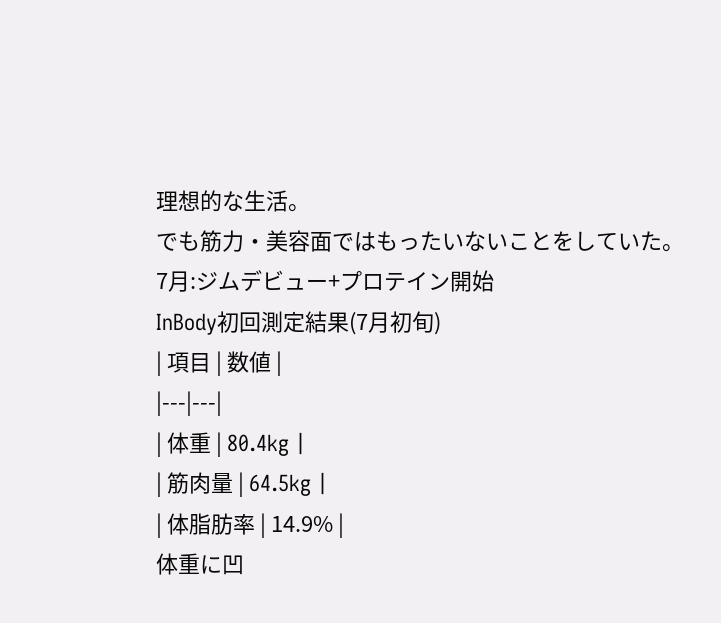理想的な生活。
でも筋力・美容面ではもったいないことをしていた。
7月:ジムデビュー+プロテイン開始
InBody初回測定結果(7月初旬)
| 項目 | 数値 |
|---|---|
| 体重 | 80.4kg |
| 筋肉量 | 64.5kg |
| 体脂肪率 | 14.9% |
体重に凹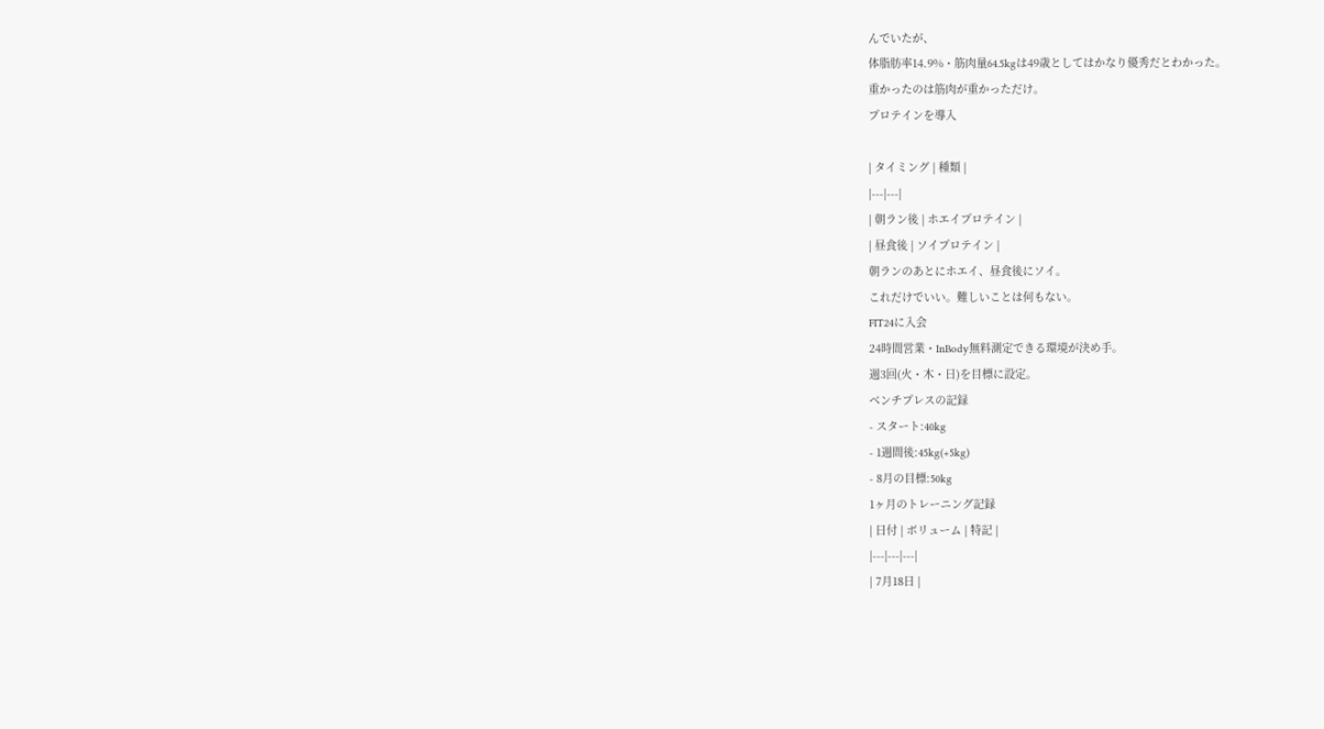んでいたが、
体脂肪率14.9%・筋肉量64.5kgは49歳としてはかなり優秀だとわかった。
重かったのは筋肉が重かっただけ。
プロテインを導入

| タイミング | 種類 |
|---|---|
| 朝ラン後 | ホエイプロテイン |
| 昼食後 | ソイプロテイン |
朝ランのあとにホエイ、昼食後にソイ。
これだけでいい。難しいことは何もない。
FIT24に入会
24時間営業・InBody無料測定できる環境が決め手。
週3回(火・木・日)を目標に設定。
ベンチプレスの記録
- スタート:40kg
- 1週間後:45kg(+5kg)
- 8月の目標:50kg
1ヶ月のトレーニング記録
| 日付 | ボリューム | 特記 |
|---|---|---|
| 7月18日 |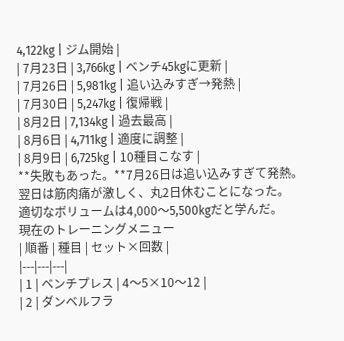4,122kg | ジム開始 |
| 7月23日 | 3,766kg | ベンチ45kgに更新 |
| 7月26日 | 5,981kg | 追い込みすぎ→発熱 |
| 7月30日 | 5,247kg | 復帰戦 |
| 8月2日 | 7,134kg | 過去最高 |
| 8月6日 | 4,711kg | 適度に調整 |
| 8月9日 | 6,725kg | 10種目こなす |
**失敗もあった。**7月26日は追い込みすぎて発熱。
翌日は筋肉痛が激しく、丸2日休むことになった。
適切なボリュームは4,000〜5,500kgだと学んだ。
現在のトレーニングメニュー
| 順番 | 種目 | セット×回数 |
|---|---|---|
| 1 | ベンチプレス | 4〜5×10〜12 |
| 2 | ダンベルフラ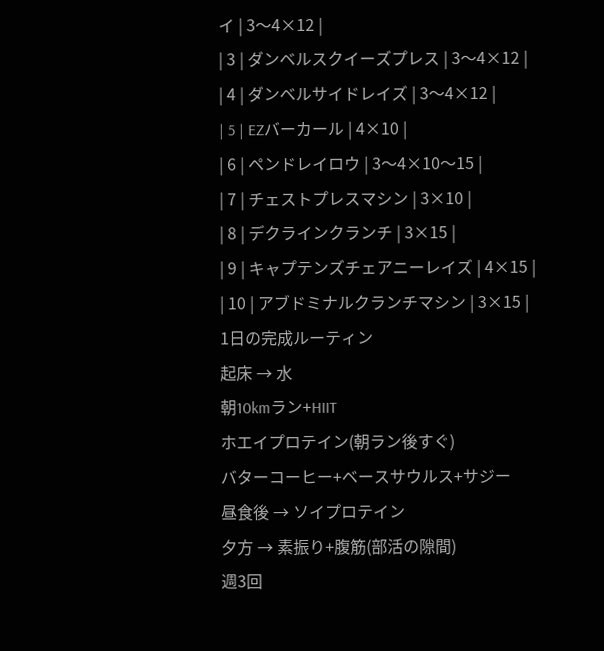イ | 3〜4×12 |
| 3 | ダンベルスクイーズプレス | 3〜4×12 |
| 4 | ダンベルサイドレイズ | 3〜4×12 |
| 5 | EZバーカール | 4×10 |
| 6 | ペンドレイロウ | 3〜4×10〜15 |
| 7 | チェストプレスマシン | 3×10 |
| 8 | デクラインクランチ | 3×15 |
| 9 | キャプテンズチェアニーレイズ | 4×15 |
| 10 | アブドミナルクランチマシン | 3×15 |
1日の完成ルーティン
起床 → 水
朝10kmラン+HIIT
ホエイプロテイン(朝ラン後すぐ)
バターコーヒー+ベースサウルス+サジー
昼食後 → ソイプロテイン
夕方 → 素振り+腹筋(部活の隙間)
週3回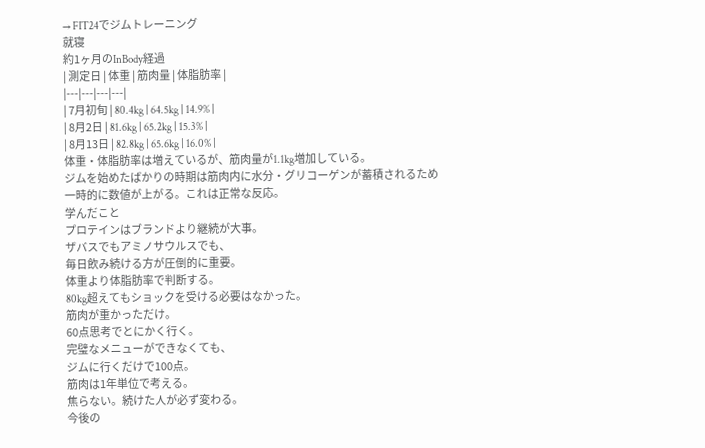→ FIT24でジムトレーニング
就寝
約1ヶ月のInBody経過
| 測定日 | 体重 | 筋肉量 | 体脂肪率 |
|---|---|---|---|
| 7月初旬 | 80.4kg | 64.5kg | 14.9% |
| 8月2日 | 81.6kg | 65.2kg | 15.3% |
| 8月13日 | 82.8kg | 65.6kg | 16.0% |
体重・体脂肪率は増えているが、筋肉量が1.1kg増加している。
ジムを始めたばかりの時期は筋肉内に水分・グリコーゲンが蓄積されるため
一時的に数値が上がる。これは正常な反応。
学んだこと
プロテインはブランドより継続が大事。
ザバスでもアミノサウルスでも、
毎日飲み続ける方が圧倒的に重要。
体重より体脂肪率で判断する。
80kg超えてもショックを受ける必要はなかった。
筋肉が重かっただけ。
60点思考でとにかく行く。
完璧なメニューができなくても、
ジムに行くだけで100点。
筋肉は1年単位で考える。
焦らない。続けた人が必ず変わる。
今後の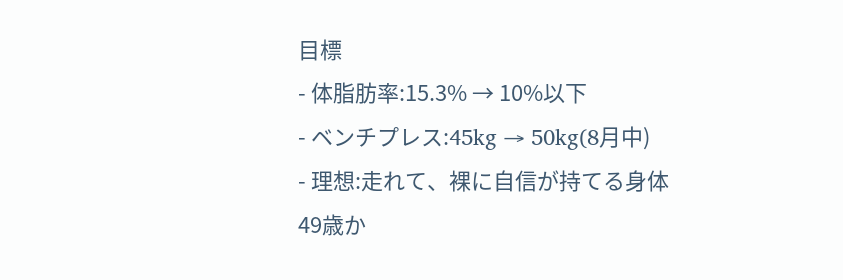目標
- 体脂肪率:15.3% → 10%以下
- ベンチプレス:45kg → 50kg(8月中)
- 理想:走れて、裸に自信が持てる身体
49歳か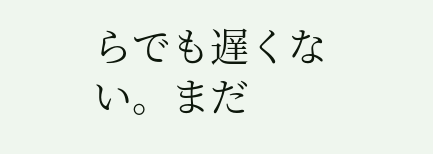らでも遅くない。まだ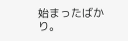始まったばかり。